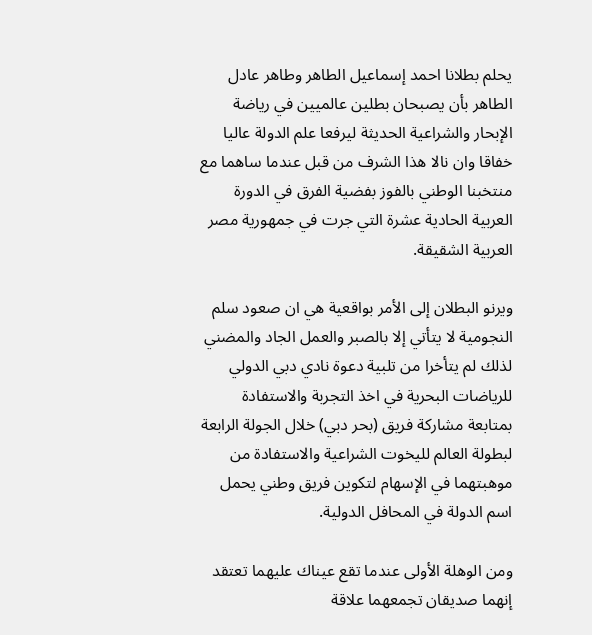يحلم بطلانا احمد إسماعيل الطاهر وطاهر عادل الطاهر بأن يصبحان بطلين عالميين في رياضة الإبحار والشراعية الحديثة ليرفعا علم الدولة عاليا خفاقا وان نالا هذا الشرف من قبل عندما ساهما مع منتخبنا الوطني بالفوز بفضية الفرق في الدورة العربية الحادية عشرة التي جرت في جمهورية مصر العربية الشقيقة.

ويرنو البطلان إلى الأمر بواقعية هي ان صعود سلم النجومية لا يتأتي إلا بالصبر والعمل الجاد والمضني لذلك لم يتأخرا من تلبية دعوة نادي دبي الدولي للرياضات البحرية في اخذ التجربة والاستفادة بمتابعة مشاركة فريق (بحر دبي) خلال الجولة الرابعة لبطولة العالم لليخوت الشراعية والاستفادة من موهبتهما في الإسهام لتكوين فريق وطني يحمل اسم الدولة في المحافل الدولية.

ومن الوهلة الأولى عندما تقع عيناك عليهما تعتقد إنهما صديقان تجمعهما علاقة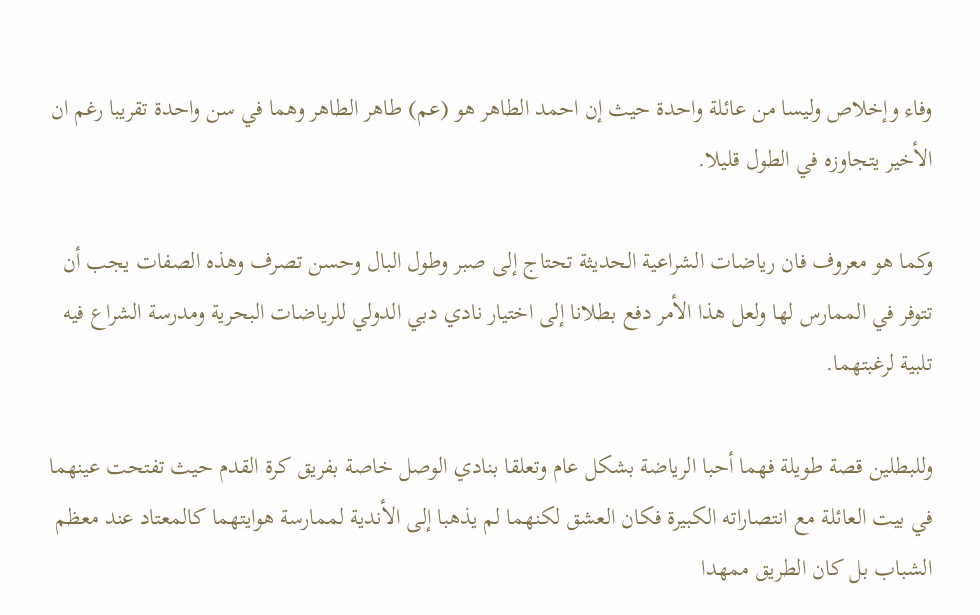وفاء وإخلاص وليسا من عائلة واحدة حيث إن احمد الطاهر هو (عم) طاهر الطاهر وهما في سن واحدة تقريبا رغم ان الأخير يتجاوزه في الطول قليلا.

وكما هو معروف فان رياضات الشراعية الحديثة تحتاج إلى صبر وطول البال وحسن تصرف وهذه الصفات يجب أن تتوفر في الممارس لها ولعل هذا الأمر دفع بطلانا إلى اختيار نادي دبي الدولي للرياضات البحرية ومدرسة الشراع فيه تلبية لرغبتهما.

وللبطلين قصة طويلة فهما أحبا الرياضة بشكل عام وتعلقا بنادي الوصل خاصة بفريق كرة القدم حيث تفتحت عينهما في بيت العائلة مع انتصاراته الكبيرة فكان العشق لكنهما لم يذهبا إلى الأندية لممارسة هوايتهما كالمعتاد عند معظم الشباب بل كان الطريق ممهدا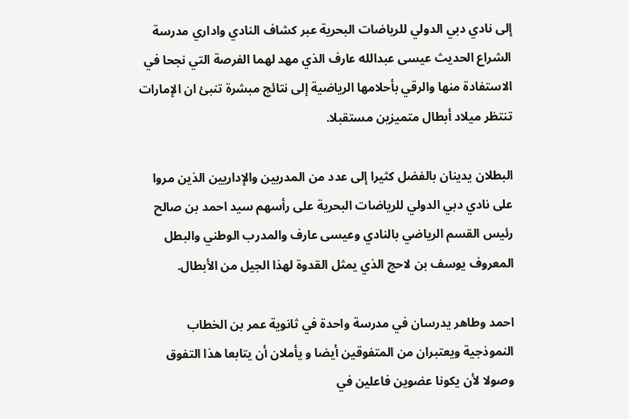إلى نادي دبي الدولي للرياضات البحرية عبر كشاف النادي واداري مدرسة الشراع الحديث عيسى عبدالله عارف الذي مهد لهما الفرصة التي نجحا في الاستفادة منها والرقي بأحلامها الرياضية إلى نتائج مبشرة تنبئ ان الإمارات تنتظر ميلاد أبطال متميزين مستقبلا.

البطلان يدينان بالفضل كثيرا إلى عدد من المدربين والإداريين الذين مروا على نادي دبي الدولي للرياضات البحرية على رأسهم سيد احمد بن صالح رئيس القسم الرياضي بالنادي وعيسى عارف والمدرب الوطني والبطل المعروف يوسف بن لاحج الذي يمثل القدوة لهذا الجيل من الأبطال.

احمد وطاهر يدرسان في مدرسة واحدة في ثانوية عمر بن الخطاب النموذجية ويعتبران من المتفوقين أيضا و يأملان أن يتابعا هذا التفوق وصولا لأن يكونا عضوين فاعلين في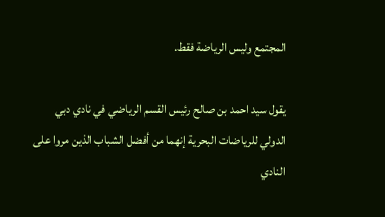المجتمع وليس الرياضة فقط.

يقول سيد احمد بن صالح رئيس القسم الرياضي في نادي دبي الدولي للرياضات البحرية إنهما من أفضل الشباب الذين مروا على النادي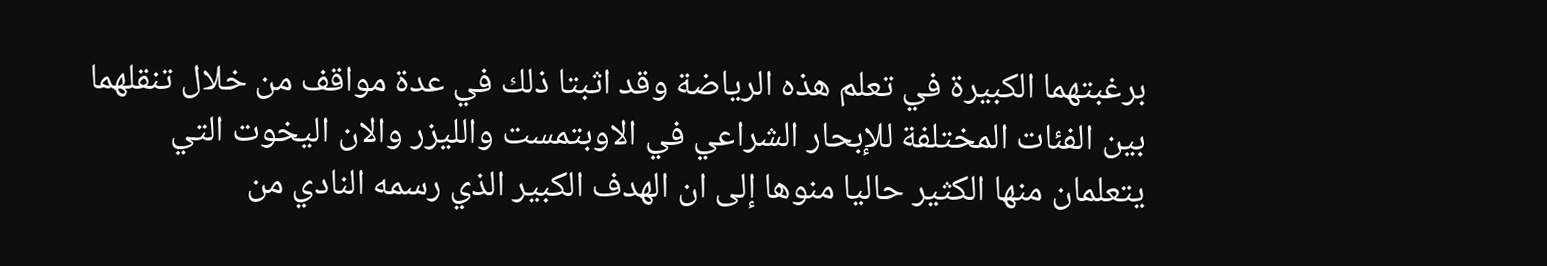برغبتهما الكبيرة في تعلم هذه الرياضة وقد اثبتا ذلك في عدة مواقف من خلال تنقلهما بين الفئات المختلفة للإبحار الشراعي في الاوبتمست والليزر والان اليخوت التي يتعلمان منها الكثير حاليا منوها إلى ان الهدف الكبير الذي رسمه النادي من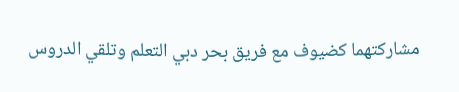مشاركتهما كضيوف مع فريق بحر دبي التعلم وتلقي الدروس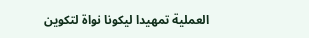العملية تمهيدا ليكونا نواة لتكوين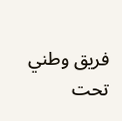فريق وطني تحت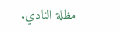مظلة النادي.